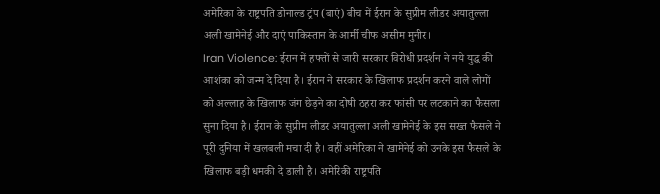अमेरिका के राष्ट्रपति डोनाल्ड ट्रंप (बाएं) बीच में ईरान के सुप्रीम लीडर अयातुल्ला अली खामेनेई और दाएं पाकिस्तान के आर्मी चीफ असीम मुनीर।
Iran Violence: ईरान में हफ्तों से जारी सरकार विरोधी प्रदर्शन ने नये युद्ध की आशंका को जन्म दे दिया है। ईरान ने सरकार के खिलाफ प्रदर्शन करने वाले लोगों को अल्लाह के खिलाफ जंग छेड़ने का दोषी ठहरा कर फांसी पर लटकाने का फैसला सुना दिया है। ईरान के सुप्रीम लीडर अयातुल्ला अली खामेनेई के इस सख्त फैसले ने पूरी दुनिया में खलबली मचा दी है। वहीं अमेरिका ने खामेनेई को उनके इस फैसले के खिलाफ बड़ी धमकी दे डाली है। अमेरिकी राष्ट्रपति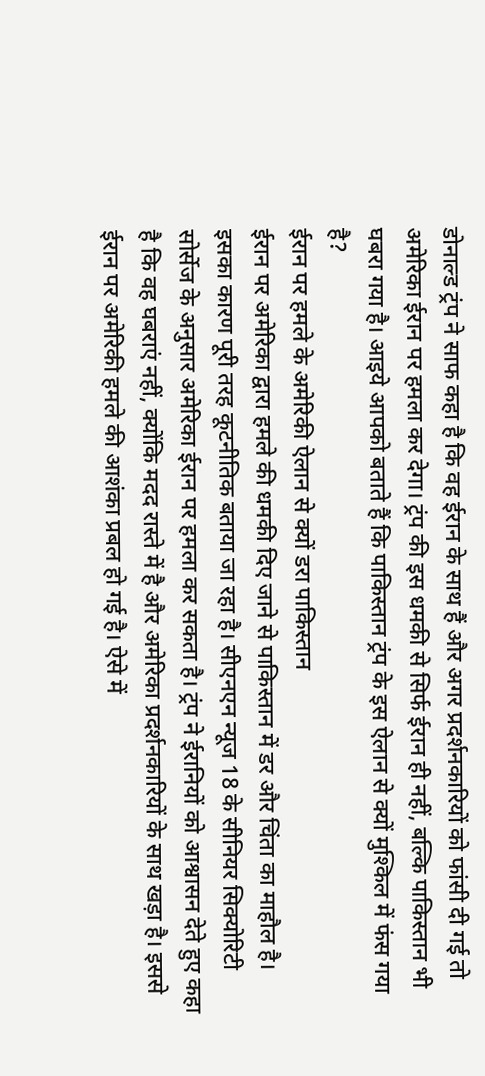डोनाल्ड ट्रंप ने साफ कहा है कि वह ईरान के साथ हैं और अगर प्रदर्शनकारियों को फांसी दी गई तो अमेरिका ईरान पर हमला कर देगा। ट्रंप की इस धमकी से सिर्फ ईरान ही नहीं, बल्कि पाकिस्तान भी घबरा गया है। आइये आपको बताते हैं कि पाकिस्तान ट्रंप के इस ऐलान से क्यों मुश्किल में फंस गया है?
ईरान पर हमले के अमेरिकी ऐलान से क्यों डरा पाकिस्तान
ईरान पर अमेरिका द्वारा हमले की धमकी दिए जाने से पाकिस्तान में डर और चिंता का माहौल है। इसका कारण पूरी तरह कूटनीतिक बताया जा रहा है। सीएनएन न्यूज 18 के सीनियर सिक्योरिटी सोर्सेज के अनुसार अमेरिका ईरान पर हमला कर सकता है। ट्रंप ने ईरानियों को आश्वासन देते हुए कहा है कि वह घबराएं नहीं, क्योंकि मदद रास्ते में है और अमेरिका प्रदर्शनकारियों के साथ खड़ा है। इससे ईरान पर अमेरिकी हमले की आशंका प्रबल हो गई है। ऐसे में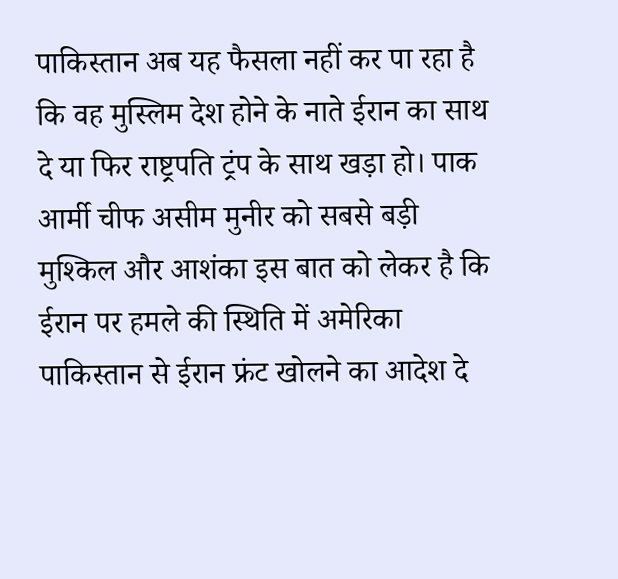पाकिस्तान अब यह फैसला नहीं कर पा रहा है कि वह मुस्लिम देश होने के नाते ईरान का साथ दे या फिर राष्ट्रपति ट्रंप के साथ खड़ा हो। पाक आर्मी चीफ असीम मुनीर को सबसे बड़ी मुश्किल और आशंका इस बात को लेकर है कि ईरान पर हमले की स्थिति में अमेरिका पाकिस्तान से ईरान फ्रंट खोलने का आदेश दे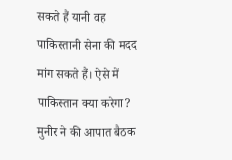सकते हैं यानी वह पाकिस्तानी सेना की मदद मांग सकते हैं। ऐसे में पाकिस्तान क्या करेगा?
मुनीर ने की आपात बैठक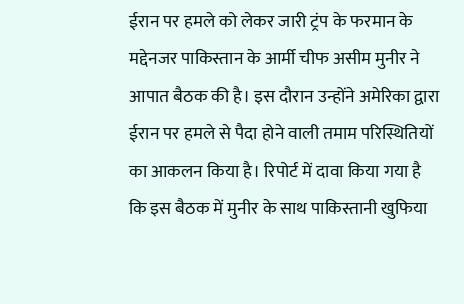ईरान पर हमले को लेकर जारी ट्रंप के फरमान के मद्देनजर पाकिस्तान के आर्मी चीफ असीम मुनीर ने आपात बैठक की है। इस दौरान उन्होंने अमेरिका द्वारा ईरान पर हमले से पैदा होने वाली तमाम परिस्थितियों का आकलन किया है। रिपोर्ट में दावा किया गया है कि इस बैठक में मुनीर के साथ पाकिस्तानी खुफिया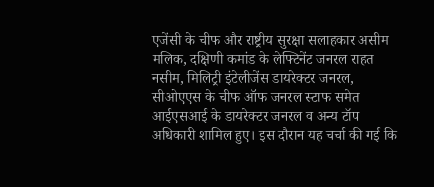एजेंसी के चीफ और राष्ट्रीय सुरक्षा सलाहकार असीम मलिक, दक्षिणी कमांड के लेफ्टिनेंट जनरल राहत नसीम, मिलिट्री इंटेलीजेंस डायरेक्टर जनरल, सीओएएस के चीफ ऑफ जनरल स्टाफ समेत आईएसआई के डायरेक्टर जनरल व अन्य टॉप अधिकारी शामिल हुए। इस दौरान यह चर्चा की गई कि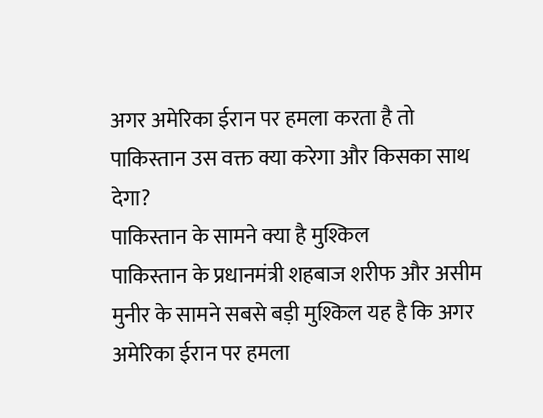अगर अमेरिका ईरान पर हमला करता है तो पाकिस्तान उस वक्त क्या करेगा और किसका साथ देगा?
पाकिस्तान के सामने क्या है मुश्किल
पाकिस्तान के प्रधानमंत्री शहबाज शरीफ और असीम मुनीर के सामने सबसे बड़ी मुश्किल यह है कि अगर अमेरिका ईरान पर हमला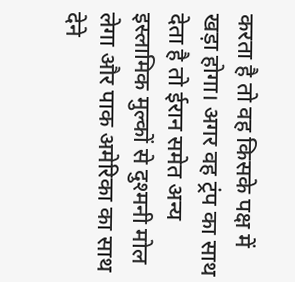करता है तो वह किसके पक्ष में खड़ा होगा। अगर वह ट्रंप का साथ देता है तो ईरान समेत अन्य इस्लामिक मुल्कों से दुश्मनी मोल लेगा और पाक अमेरिका का साथ देने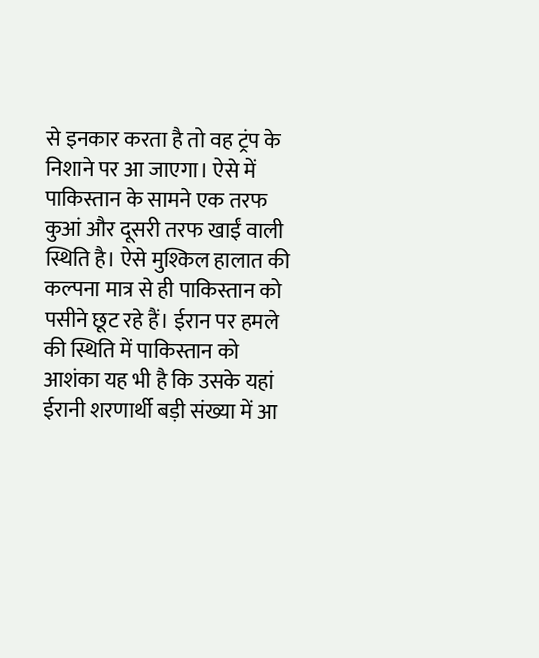से इनकार करता है तो वह ट्रंप के निशाने पर आ जाएगा। ऐसे में पाकिस्तान के सामने एक तरफ कुआं और दूसरी तरफ खाईं वाली स्थिति है। ऐसे मुश्किल हालात की कल्पना मात्र से ही पाकिस्तान को पसीने छूट रहे हैं। ईरान पर हमले की स्थिति में पाकिस्तान को आशंका यह भी है कि उसके यहां ईरानी शरणार्थी बड़ी संख्या में आ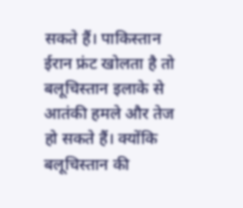सकते हैं। पाकिस्तान ईरान फ्रंट खोलता है तो बलूचिस्तान इलाके से आतंकी हमले और तेज हो सकते हैं। क्योंकि बलूचिस्तान की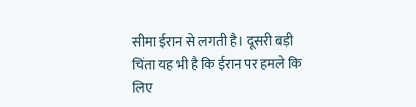सीमा ईरान से लगती है। दूसरी बड़ी चिंता यह भी है कि ईरान पर हमले कि लिए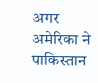अगर अमेरिका ने पाकिस्तान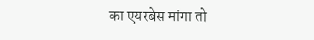का एयरबेस मांगा तो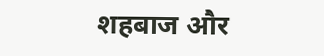शहबाज और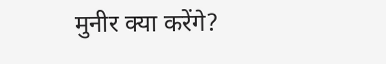मुनीर क्या करेंगे?